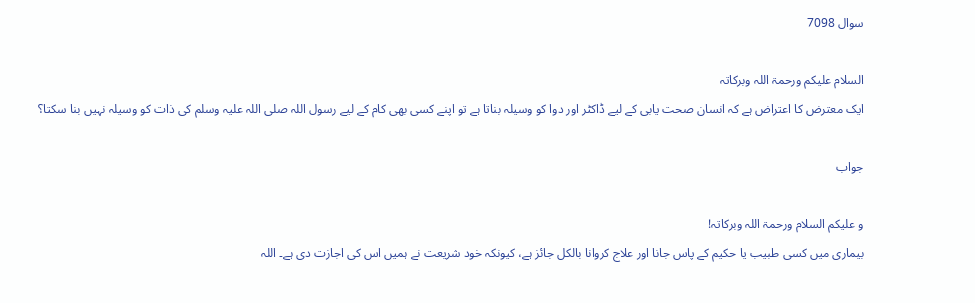سوال 7098

السلام علیکم ورحمۃ اللہ وبرکاتہ
ایک معترض کا اعتراض ہے کہ انسان صحت یابی کے لیے ڈاکٹر اور دوا کو وسیلہ بناتا ہے تو اپنے کسی بھی کام کے لیے رسول اللہ صلی اللہ علیہ وسلم کی ذات کو وسیلہ نہیں بنا سکتا؟

جواب

و علیکم السلام ورحمۃ اللہ وبرکاتہ!
بیماری میں کسی طبیب یا حکیم کے پاس جانا اور علاج کروانا بالکل جائز ہے، کیونکہ خود شریعت نے ہمیں اس کی اجازت دی ہے۔ اللہ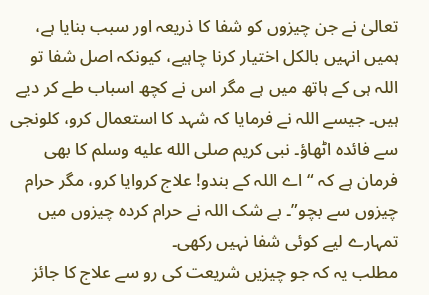تعالیٰ نے جن چیزوں کو شفا کا ذریعہ اور سبب بنایا ہے، ہمیں انہیں بالکل اختیار کرنا چاہیے، کیونکہ اصل شفا تو اللہ ہی کے ہاتھ میں ہے مگر اس نے کچھ اسباب طے کر دیے ہیں۔ جیسے اللہ نے فرمایا کہ شہد کا استعمال کرو، کلونجی سے فائدہ اٹھاؤ۔ نبی کریم صلى الله عليه وسلم کا بھی فرمان ہے کہ “اے اللہ کے بندو! علاج کروایا کرو، مگر حرام چیزوں سے بچو”۔ بے شک اللہ نے حرام کردہ چیزوں میں تمہارے لیے کوئی شفا نہیں رکھی۔
مطلب یہ کہ جو چیزیں شریعت کی رو سے علاج کا جائز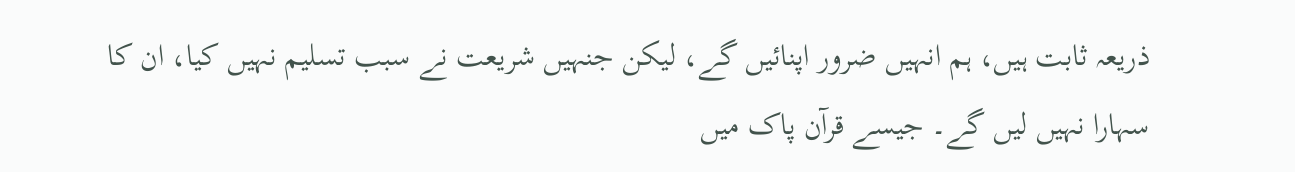ذریعہ ثابت ہیں، ہم انہیں ضرور اپنائیں گے، لیکن جنہیں شریعت نے سبب تسلیم نہیں کیا، ان کا سہارا نہیں لیں گے۔ جیسے قرآن پاک میں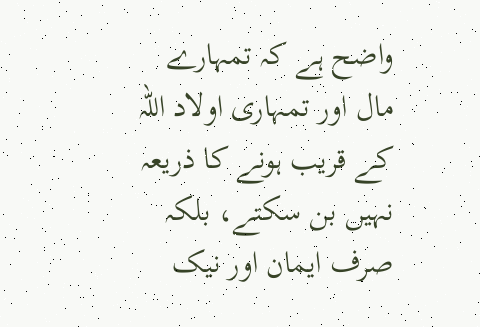واضح ہے کہ تمہارے مال اور تمہاری اولاد اللہ کے قریب ہونے کا ذریعہ نہیں بن سکتے، بلکہ صرف ایمان اور نیک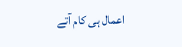اعمال ہی کام آتے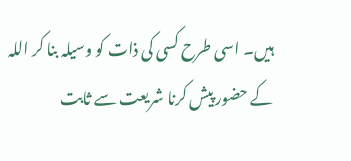ہیں۔ اسی طرح کسی کی ذات کو وسیلہ بنا کر اللہ کے حضور پیش کرنا شریعت سے ثابت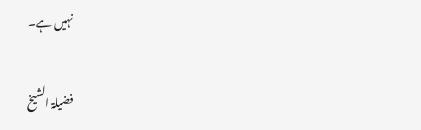نہیں ہے۔

فضیلۃ الشیخ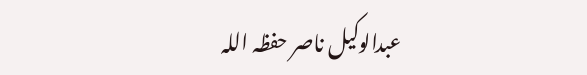عبدالوکیل ناصر حفظہ اللہ